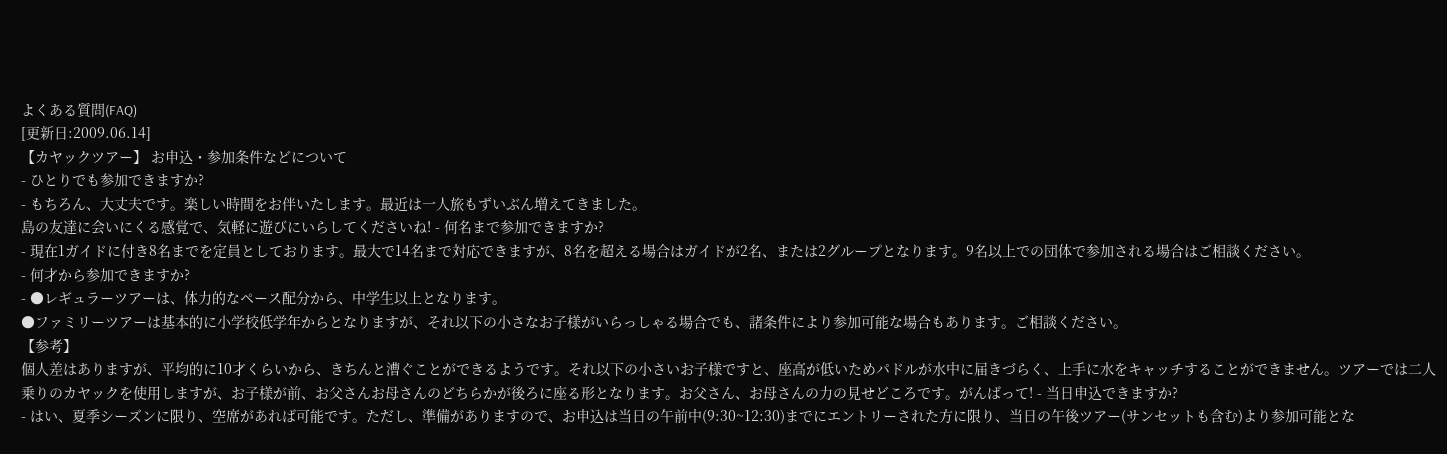よくある質問(FAQ)
[更新日:2009.06.14]
【カヤックツアー】 お申込・参加条件などについて
- ひとりでも参加できますか?
- もちろん、大丈夫です。楽しい時間をお伴いたします。最近は一人旅もずいぶん増えてきました。
島の友達に会いにくる感覚で、気軽に遊びにいらしてくださいね! - 何名まで参加できますか?
- 現在1ガイドに付き8名までを定員としております。最大で14名まで対応できますが、8名を超える場合はガイドが2名、または2グループとなります。9名以上での団体で参加される場合はご相談ください。
- 何才から参加できますか?
- ●レギュラーツアーは、体力的なペース配分から、中学生以上となります。
●ファミリーツアーは基本的に小学校低学年からとなりますが、それ以下の小さなお子様がいらっしゃる場合でも、諸条件により参加可能な場合もあります。ご相談ください。
【参考】
個人差はありますが、平均的に10才くらいから、きちんと漕ぐことができるようです。それ以下の小さいお子様ですと、座高が低いためパドルが水中に届きづらく、上手に水をキャッチすることができません。ツアーでは二人乗りのカヤックを使用しますが、お子様が前、お父さんお母さんのどちらかが後ろに座る形となります。お父さん、お母さんの力の見せどころです。がんばって! - 当日申込できますか?
- はい、夏季シーズンに限り、空席があれば可能です。ただし、準備がありますので、お申込は当日の午前中(9:30~12:30)までにエントリーされた方に限り、当日の午後ツアー(サンセットも含む)より参加可能とな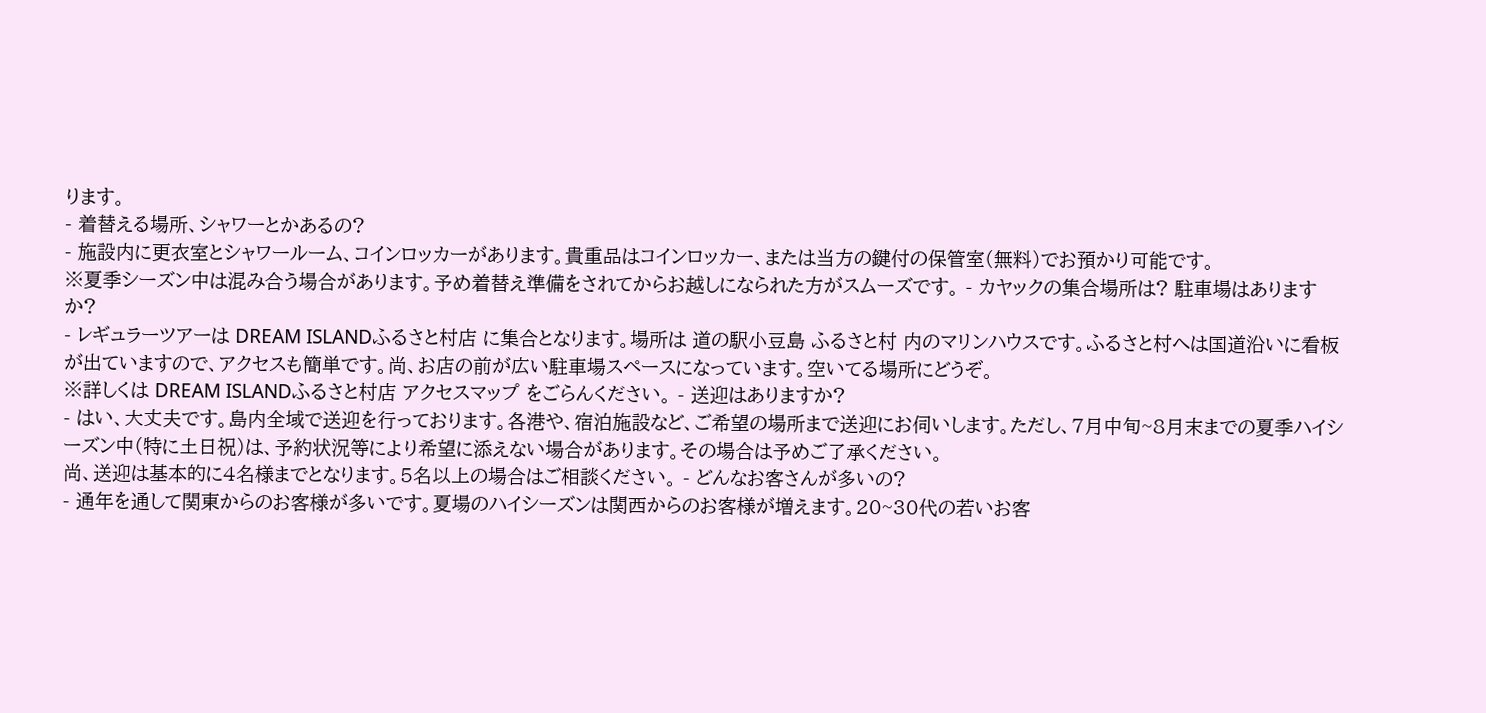ります。
- 着替える場所、シャワーとかあるの?
- 施設内に更衣室とシャワールーム、コインロッカーがあります。貴重品はコインロッカー、または当方の鍵付の保管室(無料)でお預かり可能です。
※夏季シーズン中は混み合う場合があります。予め着替え準備をされてからお越しになられた方がスムーズです。 - カヤックの集合場所は? 駐車場はありますか?
- レギュラーツアーは DREAM ISLANDふるさと村店 に集合となります。場所は 道の駅小豆島 ふるさと村 内のマリンハウスです。ふるさと村へは国道沿いに看板が出ていますので、アクセスも簡単です。尚、お店の前が広い駐車場スペースになっています。空いてる場所にどうぞ。
※詳しくは DREAM ISLANDふるさと村店 アクセスマップ をごらんください。 - 送迎はありますか?
- はい、大丈夫です。島内全域で送迎を行っております。各港や、宿泊施設など、ご希望の場所まで送迎にお伺いします。ただし、7月中旬~8月末までの夏季ハイシーズン中(特に土日祝)は、予約状況等により希望に添えない場合があります。その場合は予めご了承ください。
尚、送迎は基本的に4名様までとなります。5名以上の場合はご相談ください。 - どんなお客さんが多いの?
- 通年を通して関東からのお客様が多いです。夏場のハイシーズンは関西からのお客様が増えます。20~30代の若いお客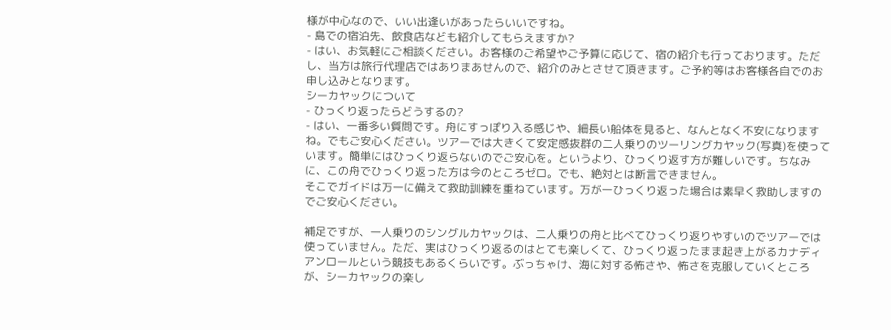様が中心なので、いい出逢いがあったらいいですね。
- 島での宿泊先、飲食店なども紹介してもらえますか?
- はい、お気軽にご相談ください。お客様のご希望やご予算に応じて、宿の紹介も行っております。ただし、当方は旅行代理店ではありまあせんので、紹介のみとさせて頂きます。ご予約等はお客様各自でのお申し込みとなります。
シーカヤックについて
- ひっくり返ったらどうするの?
- はい、一番多い質問です。舟にすっぽり入る感じや、細長い船体を見ると、なんとなく不安になりますね。でもご安心ください。ツアーでは大きくて安定感抜群の二人乗りのツーリングカヤック(写真)を使っています。簡単にはひっくり返らないのでご安心を。というより、ひっくり返す方が難しいです。ちなみに、この舟でひっくり返った方は今のところゼロ。でも、絶対とは断言できません。
そこでガイドは万一に備えて救助訓練を重ねています。万が一ひっくり返った場合は素早く救助しますのでご安心ください。

補足ですが、一人乗りのシングルカヤックは、二人乗りの舟と比べてひっくり返りやすいのでツアーでは使っていません。ただ、実はひっくり返るのはとても楽しくて、ひっくり返ったまま起き上がるカナディアンロールという競技もあるくらいです。ぶっちゃけ、海に対する怖さや、怖さを克服していくところが、シーカヤックの楽し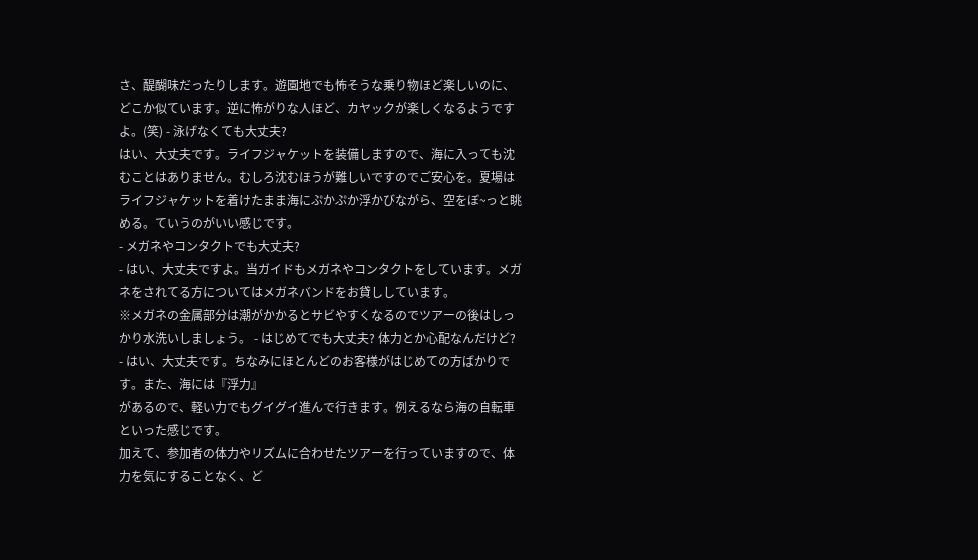さ、醍醐味だったりします。遊園地でも怖そうな乗り物ほど楽しいのに、どこか似ています。逆に怖がりな人ほど、カヤックが楽しくなるようですよ。(笑) - 泳げなくても大丈夫?
はい、大丈夫です。ライフジャケットを装備しますので、海に入っても沈むことはありません。むしろ沈むほうが難しいですのでご安心を。夏場はライフジャケットを着けたまま海にぷかぷか浮かびながら、空をぼ~っと眺める。ていうのがいい感じです。
- メガネやコンタクトでも大丈夫?
- はい、大丈夫ですよ。当ガイドもメガネやコンタクトをしています。メガネをされてる方についてはメガネバンドをお貸ししています。
※メガネの金属部分は潮がかかるとサビやすくなるのでツアーの後はしっかり水洗いしましょう。 - はじめてでも大丈夫? 体力とか心配なんだけど?
- はい、大丈夫です。ちなみにほとんどのお客様がはじめての方ばかりです。また、海には『浮力』
があるので、軽い力でもグイグイ進んで行きます。例えるなら海の自転車といった感じです。
加えて、参加者の体力やリズムに合わせたツアーを行っていますので、体力を気にすることなく、ど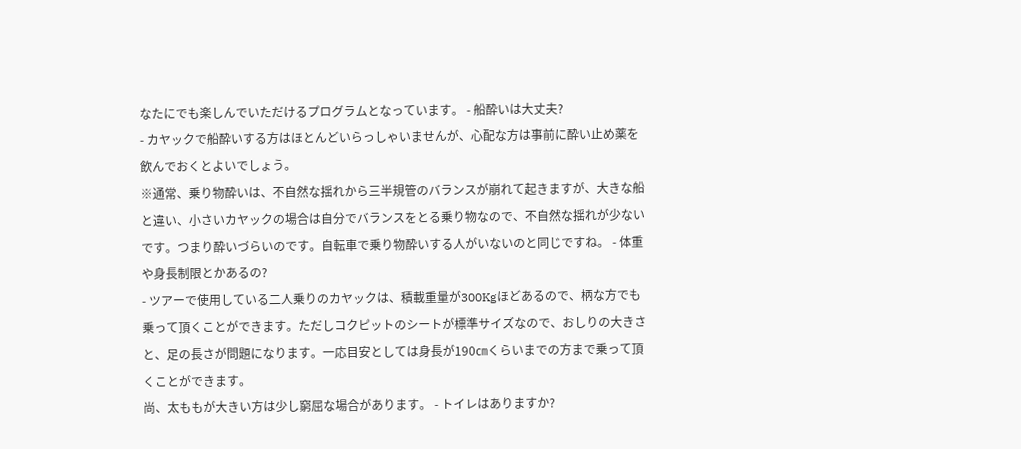なたにでも楽しんでいただけるプログラムとなっています。 - 船酔いは大丈夫?
- カヤックで船酔いする方はほとんどいらっしゃいませんが、心配な方は事前に酔い止め薬を飲んでおくとよいでしょう。
※通常、乗り物酔いは、不自然な揺れから三半規管のバランスが崩れて起きますが、大きな船と違い、小さいカヤックの場合は自分でバランスをとる乗り物なので、不自然な揺れが少ないです。つまり酔いづらいのです。自転車で乗り物酔いする人がいないのと同じですね。 - 体重や身長制限とかあるの?
- ツアーで使用している二人乗りのカヤックは、積載重量が300Kgほどあるので、柄な方でも乗って頂くことができます。ただしコクピットのシートが標準サイズなので、おしりの大きさと、足の長さが問題になります。一応目安としては身長が190㎝くらいまでの方まで乗って頂くことができます。
尚、太ももが大きい方は少し窮屈な場合があります。 - トイレはありますか?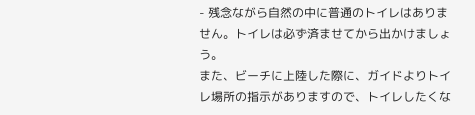- 残念ながら自然の中に普通のトイレはありません。トイレは必ず済ませてから出かけましょう。
また、ビーチに上陸した際に、ガイドよりトイレ場所の指示がありますので、トイレしたくな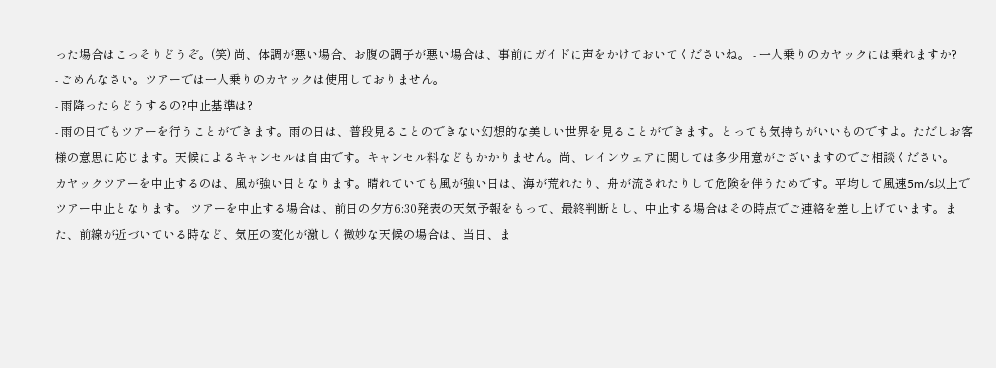った場合はこっそりどうぞ。(笑) 尚、体調が悪い場合、お腹の調子が悪い場合は、事前にガイドに声をかけておいてくださいね。 - 一人乗りのカヤックには乗れますか?
- ごめんなさい。ツアーでは一人乗りのカヤックは使用しておりません。
- 雨降ったらどうするの?中止基準は?
- 雨の日でもツアーを行うことができます。雨の日は、普段見ることのできない幻想的な美しい世界を見ることができます。とっても気持ちがいいものですよ。ただしお客様の意思に応じます。天候によるキャンセルは自由です。キャンセル料などもかかりません。尚、レインウェアに関しては多少用意がございますのでご相談ください。
カヤックツアーを中止するのは、風が強い日となります。晴れていても風が強い日は、海が荒れたり、舟が流されたりして危険を伴うためです。平均して風速5m/s以上でツアー中止となります。 ツアーを中止する場合は、前日の夕方6:30発表の天気予報をもって、最終判断とし、中止する場合はその時点でご連絡を差し上げています。また、前線が近づいている時など、気圧の変化が激しく微妙な天候の場合は、当日、ま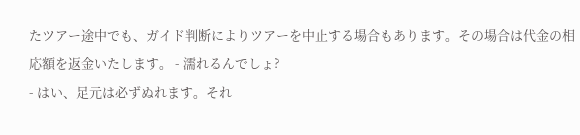たツアー途中でも、ガイド判断によりツアーを中止する場合もあります。その場合は代金の相応額を返金いたします。 - 濡れるんでしょ?
- はい、足元は必ずぬれます。それ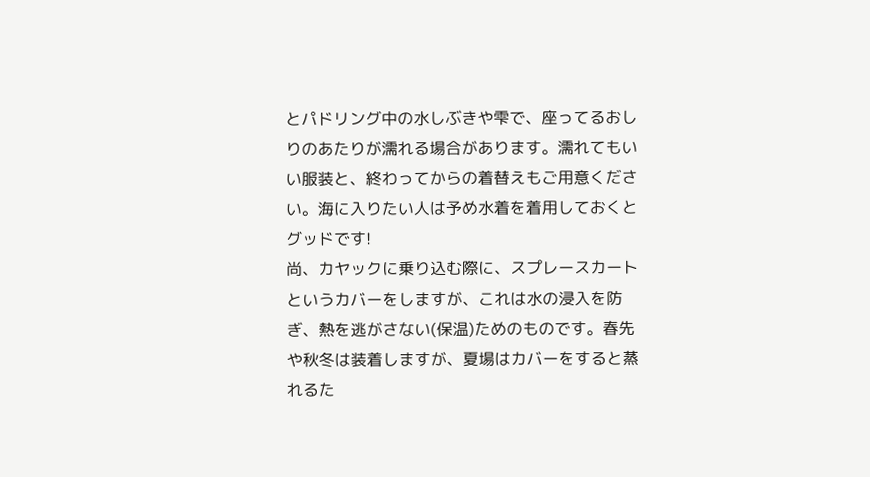とパドリング中の水しぶきや雫で、座ってるおしりのあたりが濡れる場合があります。濡れてもいい服装と、終わってからの着替えもご用意ください。海に入りたい人は予め水着を着用しておくとグッドです!
尚、カヤックに乗り込む際に、スプレースカートというカバーをしますが、これは水の浸入を防ぎ、熱を逃がさない(保温)ためのものです。春先や秋冬は装着しますが、夏場はカバーをすると蒸れるた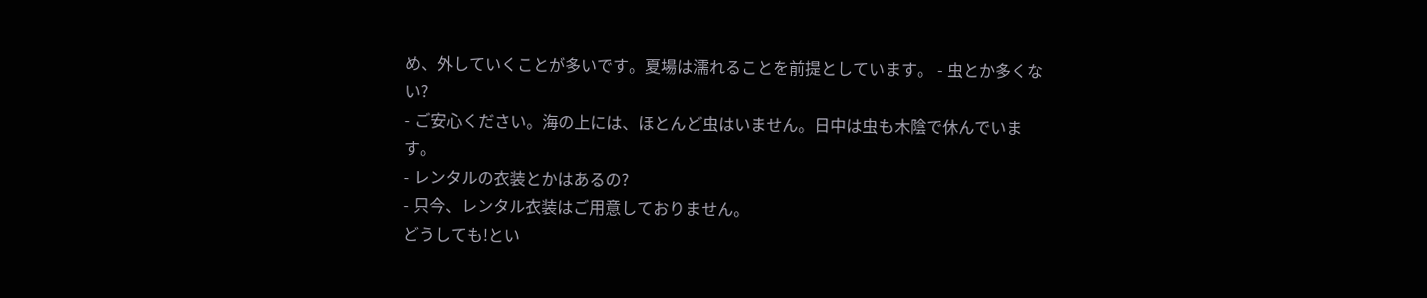め、外していくことが多いです。夏場は濡れることを前提としています。 - 虫とか多くない?
- ご安心ください。海の上には、ほとんど虫はいません。日中は虫も木陰で休んでいます。
- レンタルの衣装とかはあるの?
- 只今、レンタル衣装はご用意しておりません。
どうしても!とい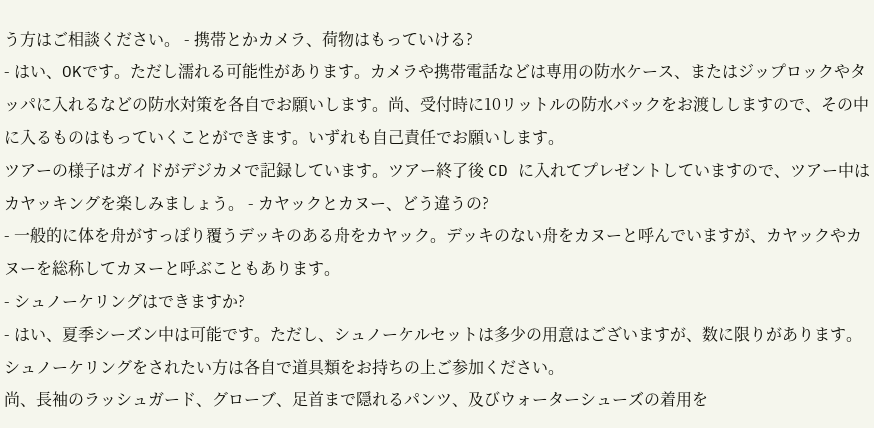う方はご相談ください。 - 携帯とかカメラ、荷物はもっていける?
- はい、OKです。ただし濡れる可能性があります。カメラや携帯電話などは専用の防水ケース、またはジップロックやタッパに入れるなどの防水対策を各自でお願いします。尚、受付時に10リットルの防水バックをお渡ししますので、その中に入るものはもっていくことができます。いずれも自己責任でお願いします。
ツアーの様子はガイドがデジカメで記録しています。ツアー終了後 CD に入れてプレゼントしていますので、ツアー中はカヤッキングを楽しみましょう。 - カヤックとカヌー、どう違うの?
- 一般的に体を舟がすっぽり覆うデッキのある舟をカヤック。デッキのない舟をカヌーと呼んでいますが、カヤックやカヌーを総称してカヌーと呼ぶこともあります。
- シュノーケリングはできますか?
- はい、夏季シーズン中は可能です。ただし、シュノーケルセットは多少の用意はございますが、数に限りがあります。シュノーケリングをされたい方は各自で道具類をお持ちの上ご参加ください。
尚、長袖のラッシュガード、グローブ、足首まで隠れるパンツ、及びウォーターシューズの着用を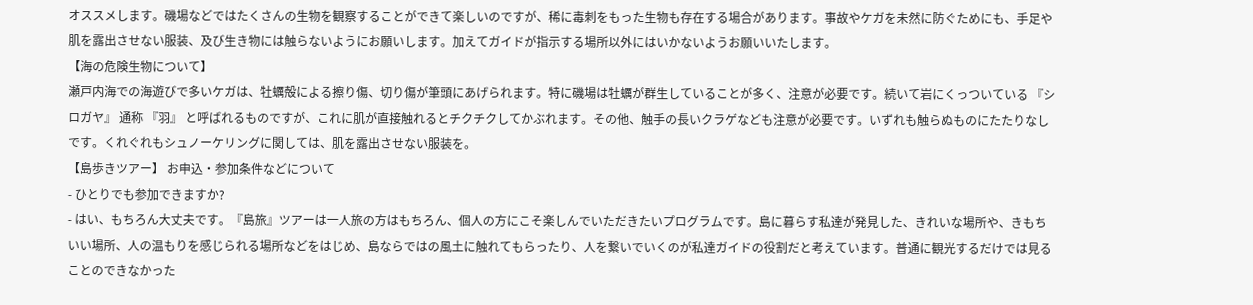オススメします。磯場などではたくさんの生物を観察することができて楽しいのですが、稀に毒刺をもった生物も存在する場合があります。事故やケガを未然に防ぐためにも、手足や肌を露出させない服装、及び生き物には触らないようにお願いします。加えてガイドが指示する場所以外にはいかないようお願いいたします。
【海の危険生物について】
瀬戸内海での海遊びで多いケガは、牡蠣殻による擦り傷、切り傷が筆頭にあげられます。特に磯場は牡蠣が群生していることが多く、注意が必要です。続いて岩にくっついている 『シロガヤ』 通称 『羽』 と呼ばれるものですが、これに肌が直接触れるとチクチクしてかぶれます。その他、触手の長いクラゲなども注意が必要です。いずれも触らぬものにたたりなしです。くれぐれもシュノーケリングに関しては、肌を露出させない服装を。
【島歩きツアー】 お申込・参加条件などについて
- ひとりでも参加できますか?
- はい、もちろん大丈夫です。『島旅』ツアーは一人旅の方はもちろん、個人の方にこそ楽しんでいただきたいプログラムです。島に暮らす私達が発見した、きれいな場所や、きもちいい場所、人の温もりを感じられる場所などをはじめ、島ならではの風土に触れてもらったり、人を繋いでいくのが私達ガイドの役割だと考えています。普通に観光するだけでは見ることのできなかった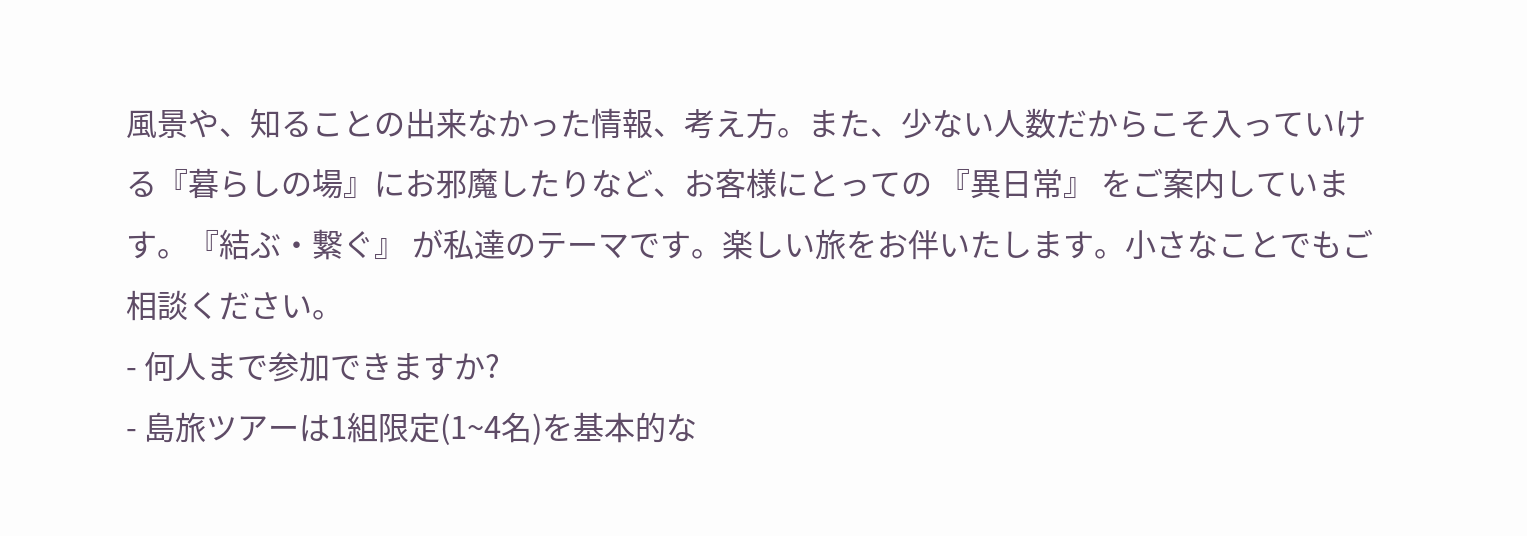風景や、知ることの出来なかった情報、考え方。また、少ない人数だからこそ入っていける『暮らしの場』にお邪魔したりなど、お客様にとっての 『異日常』 をご案内しています。『結ぶ・繋ぐ』 が私達のテーマです。楽しい旅をお伴いたします。小さなことでもご相談ください。
- 何人まで参加できますか?
- 島旅ツアーは1組限定(1~4名)を基本的な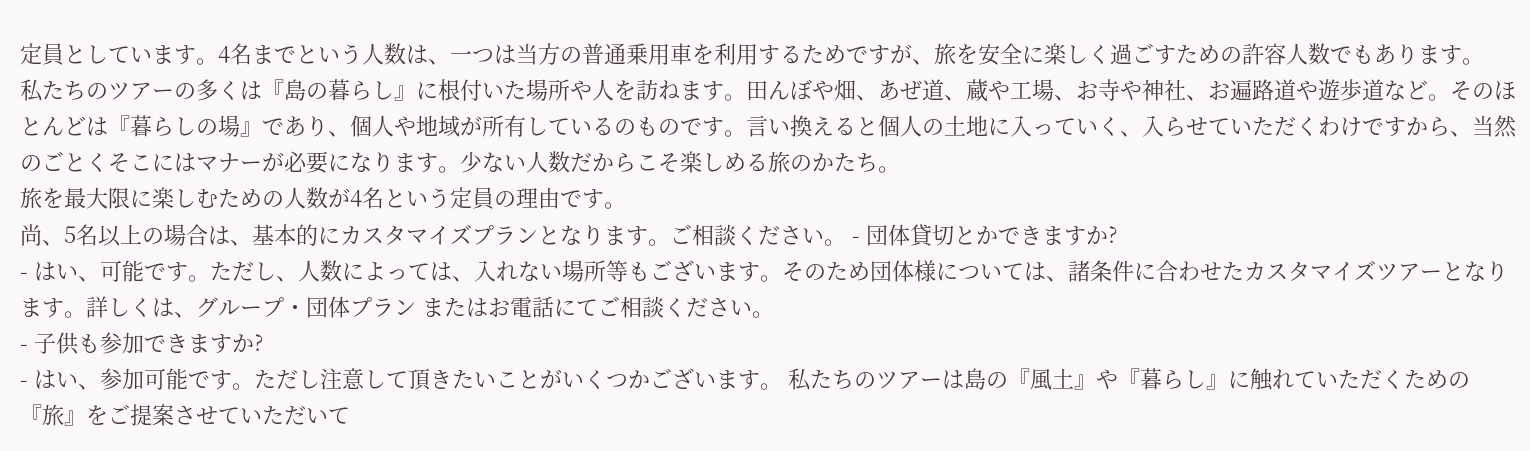定員としています。4名までという人数は、一つは当方の普通乗用車を利用するためですが、旅を安全に楽しく過ごすための許容人数でもあります。
私たちのツアーの多くは『島の暮らし』に根付いた場所や人を訪ねます。田んぼや畑、あぜ道、蔵や工場、お寺や神社、お遍路道や遊歩道など。そのほとんどは『暮らしの場』であり、個人や地域が所有しているのものです。言い換えると個人の土地に入っていく、入らせていただくわけですから、当然のごとくそこにはマナーが必要になります。少ない人数だからこそ楽しめる旅のかたち。
旅を最大限に楽しむための人数が4名という定員の理由です。
尚、5名以上の場合は、基本的にカスタマイズプランとなります。ご相談ください。 - 団体貸切とかできますか?
- はい、可能です。ただし、人数によっては、入れない場所等もございます。そのため団体様については、諸条件に合わせたカスタマイズツアーとなります。詳しくは、グループ・団体プラン またはお電話にてご相談ください。
- 子供も参加できますか?
- はい、参加可能です。ただし注意して頂きたいことがいくつかございます。 私たちのツアーは島の『風土』や『暮らし』に触れていただくための『旅』をご提案させていただいて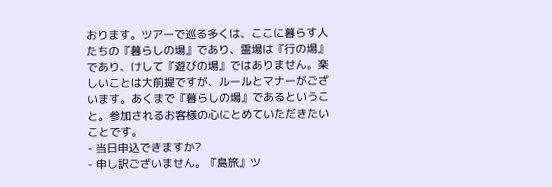おります。ツアーで巡る多くは、ここに暮らす人たちの『暮らしの場』であり、霊場は『行の場』であり、けして『遊びの場』ではありません。楽しいことは大前提ですが、ルールとマナーがございます。あくまで『暮らしの場』であるということ。参加されるお客様の心にとめていただきたいことです。
- 当日申込できますか?
- 申し訳ございません。『島旅』ツ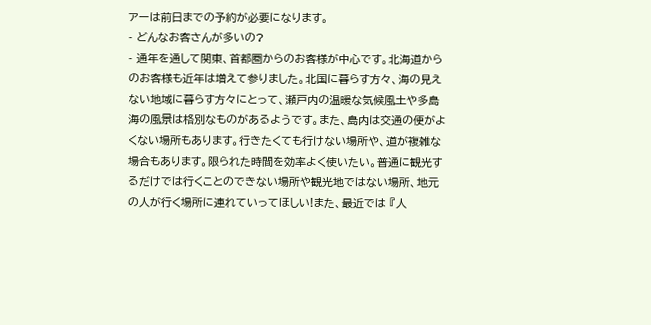アーは前日までの予約が必要になります。
- どんなお客さんが多いの?
- 通年を通して関東、首都圏からのお客様が中心です。北海道からのお客様も近年は増えて参りました。北国に暮らす方々、海の見えない地域に暮らす方々にとって、瀬戸内の温暖な気候風土や多島海の風景は格別なものがあるようです。また、島内は交通の便がよくない場所もあります。行きたくても行けない場所や、道が複雑な場合もあります。限られた時間を効率よく使いたい。普通に観光するだけでは行くことのできない場所や観光地ではない場所、地元の人が行く場所に連れていってほしい!また、最近では 『人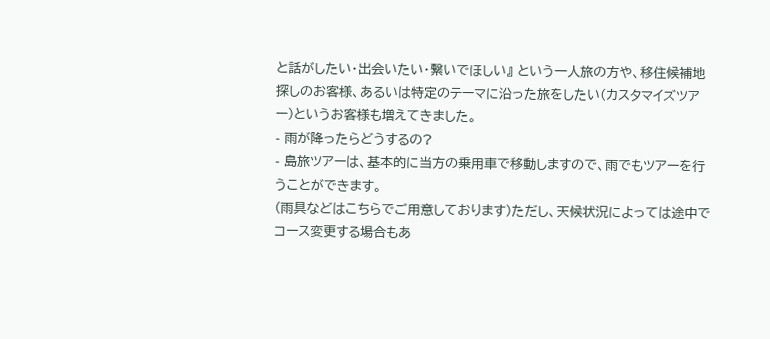と話がしたい・出会いたい・繋いでほしい』 という一人旅の方や、移住候補地探しのお客様、あるいは特定のテーマに沿った旅をしたい(カスタマイズツアー)というお客様も増えてきました。
- 雨が降ったらどうするの?
- 島旅ツアーは、基本的に当方の乗用車で移動しますので、雨でもツアーを行うことができます。
(雨具などはこちらでご用意しております)ただし、天候状況によっては途中でコース変更する場合もあ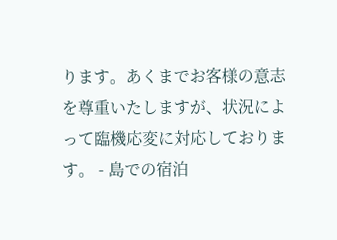ります。あくまでお客様の意志を尊重いたしますが、状況によって臨機応変に対応しております。 - 島での宿泊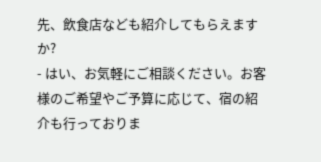先、飲食店なども紹介してもらえますか?
- はい、お気軽にご相談ください。お客様のご希望やご予算に応じて、宿の紹介も行っておりま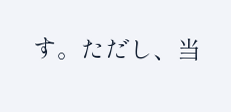す。ただし、当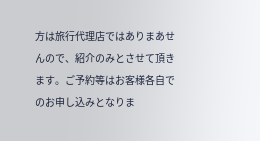方は旅行代理店ではありまあせんので、紹介のみとさせて頂きます。ご予約等はお客様各自でのお申し込みとなりま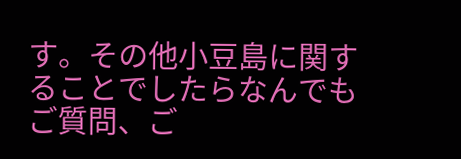す。その他小豆島に関することでしたらなんでもご質問、ご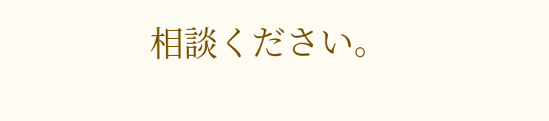相談ください。